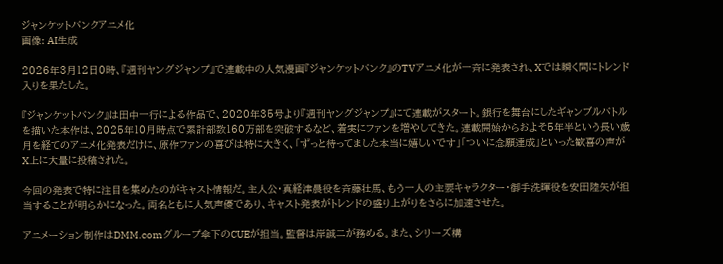ジャンケットバンクアニメ化
画像: AI生成

2026年3月12日0時、『週刊ヤングジャンプ』で連載中の人気漫画『ジャンケットバンク』のTVアニメ化が一斉に発表され、Xでは瞬く間にトレンド入りを果たした。

『ジャンケットバンク』は田中一行による作品で、2020年35号より『週刊ヤングジャンプ』にて連載がスタート。銀行を舞台にしたギャンブルバトルを描いた本作は、2025年10月時点で累計部数160万部を突破するなど、着実にファンを増やしてきた。連載開始からおよそ5年半という長い歳月を経てのアニメ化発表だけに、原作ファンの喜びは特に大きく、「ずっと待ってました本当に嬉しいです」「ついに念願達成」といった歓喜の声がX上に大量に投稿された。

今回の発表で特に注目を集めたのがキャスト情報だ。主人公・真経津晨役を斉藤壮馬、もう一人の主要キャラクター・御手洗暉役を安田陸矢が担当することが明らかになった。両名ともに人気声優であり、キャスト発表がトレンドの盛り上がりをさらに加速させた。

アニメーション制作はDMM.comグループ傘下のCUEが担当。監督は岸誠二が務める。また、シリーズ構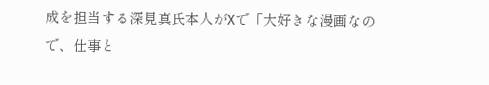成を担当する深見真氏本人がXで「大好きな漫画なので、仕事と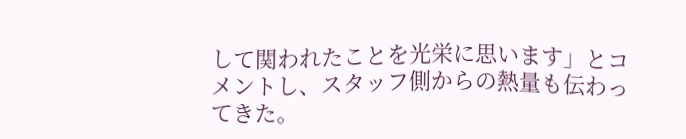して関われたことを光栄に思います」とコメントし、スタッフ側からの熱量も伝わってきた。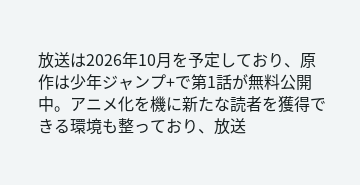放送は2026年10月を予定しており、原作は少年ジャンプ+で第1話が無料公開中。アニメ化を機に新たな読者を獲得できる環境も整っており、放送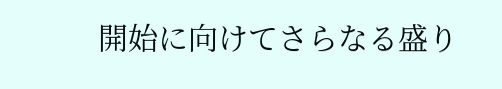開始に向けてさらなる盛り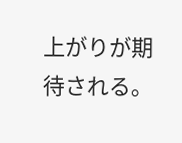上がりが期待される。